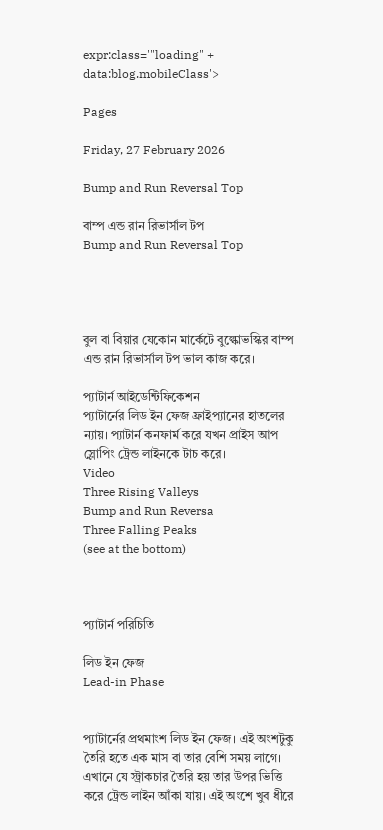expr:class='"loading" + data:blog.mobileClass'>

Pages

Friday, 27 February 2026

Bump and Run Reversal Top

বাম্প এন্ড রান রিভার্সাল টপ
Bump and Run Reversal Top




বুল বা বিয়ার যেকোন মার্কেটে বুল্কোভস্কির বাম্প এন্ড রান রিভার্সাল টপ ভাল কাজ করে।

প্যাটার্ন আইডেন্টিফিকেশন
প্যাটার্নের লিড ইন ফেজ ফ্রাইপ্যানের হাতলের ন্যায়। প্যাটার্ন কনফার্ম করে যখন প্রাইস আপ স্লোপিং ট্রেন্ড লাইনকে টাচ করে।
Video
Three Rising Valleys
Bump and Run Reversa
Three Falling Peaks
(see at the bottom)



প্যাটার্ন পরিচিতি

লিড ইন ফেজ
Lead-in Phase


প্যাটার্নের প্রথমাংশ লিড ইন ফেজ। এই অংশটুকু তৈরি হতে এক মাস বা তার বেশি সময় লাগে। এখানে যে স্ট্রাকচার তৈরি হয় তার উপর ভিত্তি করে ট্রেন্ড লাইন আঁকা যায়। এই অংশে খুব ধীরে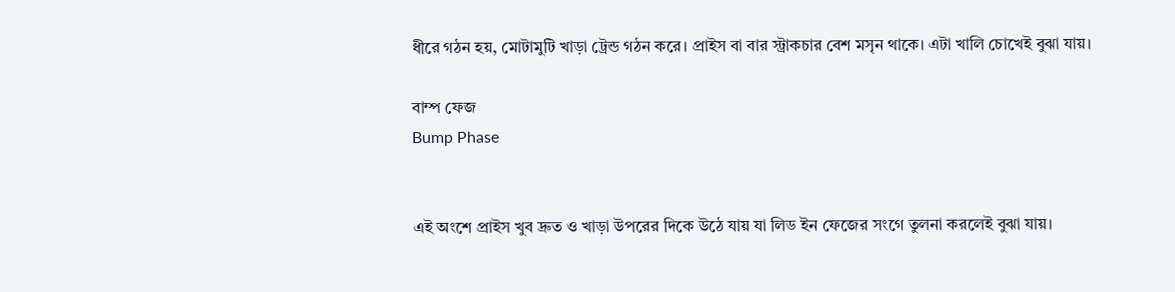ধীরে গঠন হয়, মোটামুটি খাড়া ট্রেন্ড গঠন করে। প্রাইস বা বার স্ট্রাকচার বেশ মসৃন থাকে। এটা খালি চোখেই বুঝা যায়।

বাম্প ফেজ
Bump Phase


এই অংশে প্রাইস খুব দ্রুত ও খাড়া উপরের দিকে উঠে যায় যা লিড ইন ফেজের সংগে তুলনা করলেই বুঝা যায়।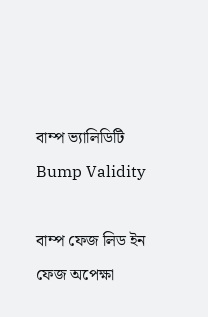বাম্প ভ্যালিডিটি
Bump Validity

বাম্প ফেজ লিড ইন ফেজ অপেক্ষা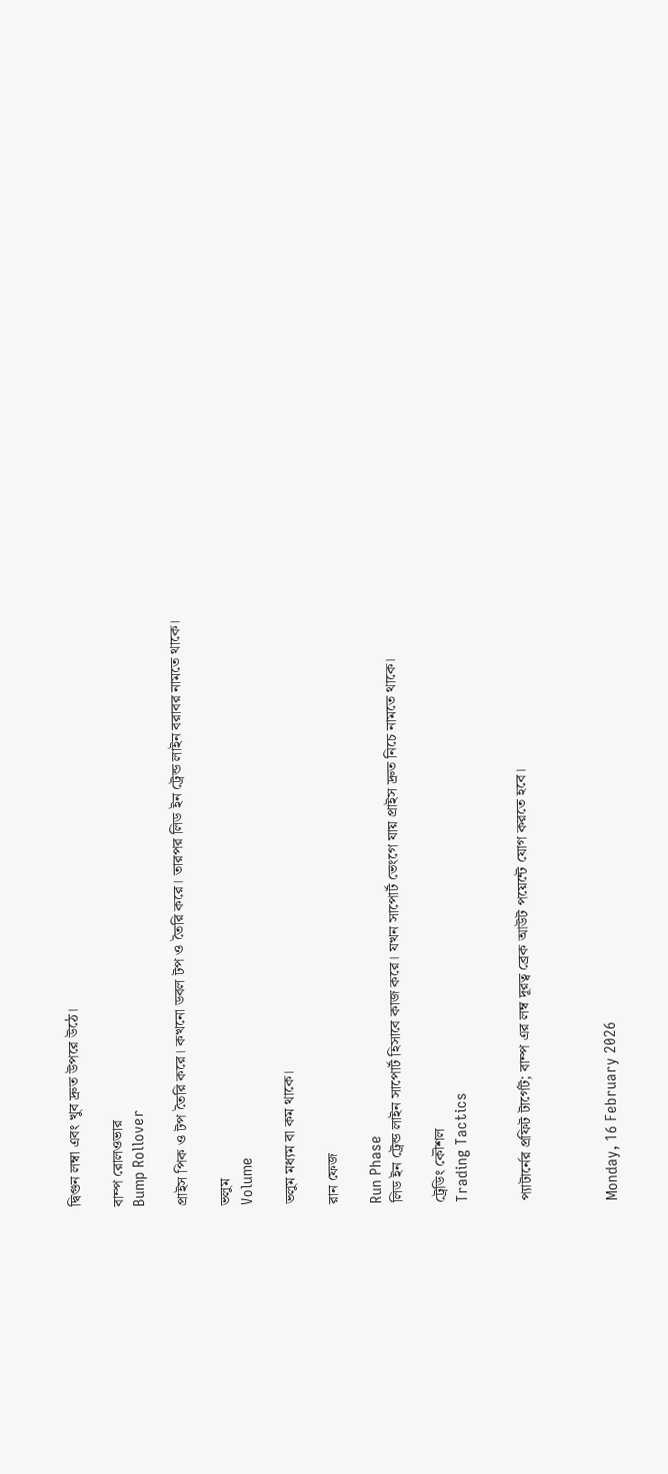দ্বিগুন লম্বা এবং খুব দ্রুত উপরে উঠে।

বাম্প রোলওভার
Bump Rollover

প্রাইস পিক ও টপ তৈরি করে। কখনো ডবল টপ ও তৈরি করে। তারপর লিড ইন ট্রেন্ড লাইন বরাবর নামতে থাকে।

ভলুম
Volume

ভলুম মধ্যম বা কম থাকে।

রান ফেজ

Run Phase
লিড ইন ট্রেন্ড লাইন সাপোর্ট হিসাবে কাজ করে। যখন সাপোর্ট ভেংগে যায় প্রাইস দ্রুত নিচে নামতে থাকে।

ট্রেডিং কৌশল
Trading Tactics


প্যাটার্নের প্রফিট টার্গেট; বাম্প এর লম্ব দূরত্ব ব্রেক আউট পয়েন্টে যোগ করতে হবে।



Monday, 16 February 2026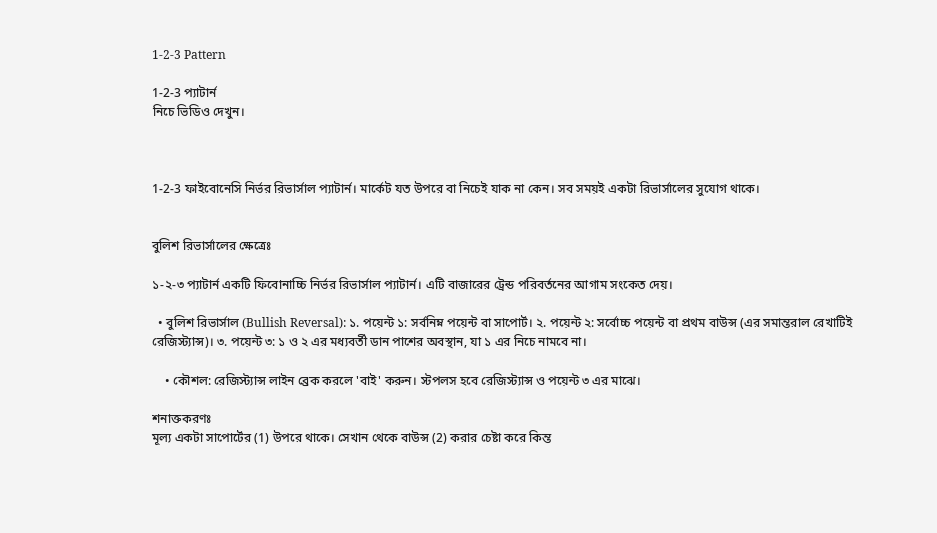1-2-3 Pattern

1-2-3 প্যাটার্ন
নিচে ভিডিও দেখুন।



1-2-3 ফাইবোনেসি নির্ভর রিভার্সাল প্যাটার্ন। মার্কেট যত উপরে বা নিচেই যাক না কেন। সব সময়ই একটা রিভার্সালের সুযোগ থাকে।


বুলিশ রিভার্সালের ক্ষেত্রেঃ

১-২-৩ প্যাটার্ন একটি ফিবোনাচ্চি নির্ভর রিভার্সাল প্যাটার্ন। এটি বাজারের ট্রেন্ড পরিবর্তনের আগাম সংকেত দেয়।

  • বুলিশ রিভার্সাল (Bullish Reversal): ১. পয়েন্ট ১: সর্বনিম্ন পয়েন্ট বা সাপোর্ট। ২. পয়েন্ট ২: সর্বোচ্চ পয়েন্ট বা প্রথম বাউন্স (এর সমান্তরাল রেখাটিই রেজিস্ট্যান্স)। ৩. পয়েন্ট ৩: ১ ও ২ এর মধ্যবর্তী ডান পাশের অবস্থান, যা ১ এর নিচে নামবে না।

    • কৌশল: রেজিস্ট্যান্স লাইন ব্রেক করলে 'বাই' করুন। স্টপলস হবে রেজিস্ট্যান্স ও পয়েন্ট ৩ এর মাঝে।

শনাক্তকরণঃ
মূল্য একটা সাপোর্টের (1) উপরে থাকে। সেখান থেকে বাউন্স (2) করার চেষ্টা করে কিন্ত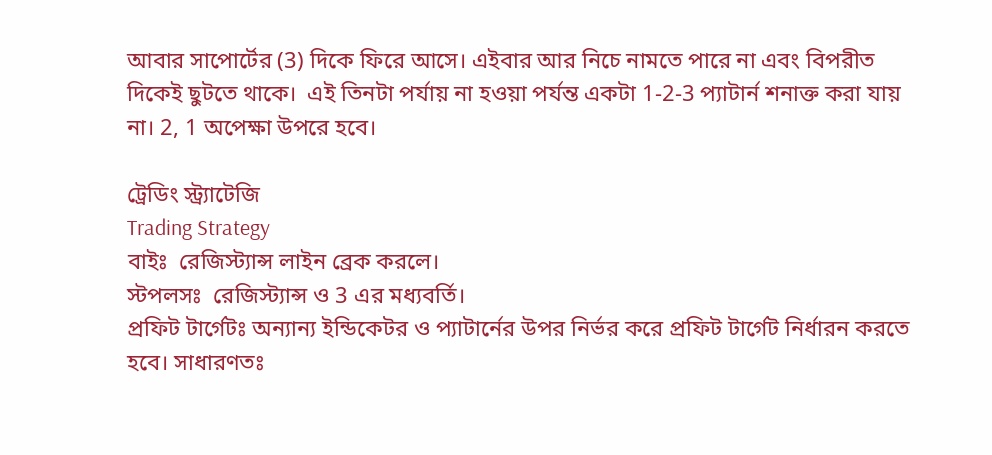আবার সাপোর্টের (3) দিকে ফিরে আসে। এইবার আর নিচে নামতে পারে না এবং বিপরীত দিকেই ছুটতে থাকে।  এই তিনটা পর্যায় না হওয়া পর্যন্ত একটা 1-2-3 প্যাটার্ন শনাক্ত করা যায় না। 2, 1 অপেক্ষা উপরে হবে।

ট্রেডিং স্ট্র্যাটেজি
Trading Strategy
বাইঃ  রেজিস্ট্যান্স লাইন ব্রেক করলে।
স্টপলসঃ  রেজিস্ট্যান্স ও 3 এর মধ্যবর্তি।
প্রফিট টার্গেটঃ অন্যান্য ইন্ডিকেটর ও প্যাটার্নের উপর নির্ভর করে প্রফিট টার্গেট নির্ধারন করতে হবে। সাধারণতঃ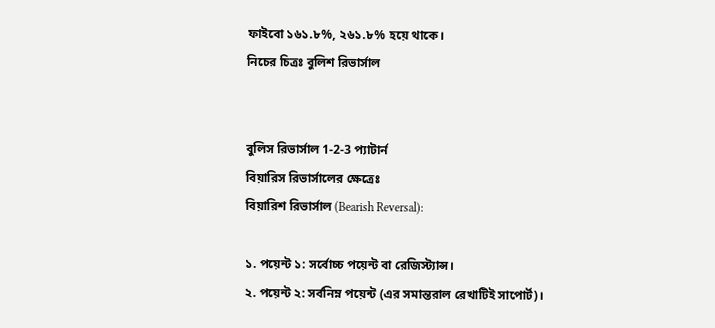ফাইবো ১৬১.৮%, ২৬১.৮% হয়ে থাকে।
নিচের চিত্রঃ বুলিশ রিভার্সাল


বুলিস রিভার্সাল 1-2-3 প্যাটার্ন
বিয়ারিস রিভার্সালের ক্ষেত্রেঃ
বিয়ারিশ রিভার্সাল (Bearish Reversal):

১. পয়েন্ট ১: সর্বোচ্চ পয়েন্ট বা রেজিস্ট্যান্স।
২. পয়েন্ট ২: সর্বনিম্ন পয়েন্ট (এর সমান্তরাল রেখাটিই সাপোর্ট)।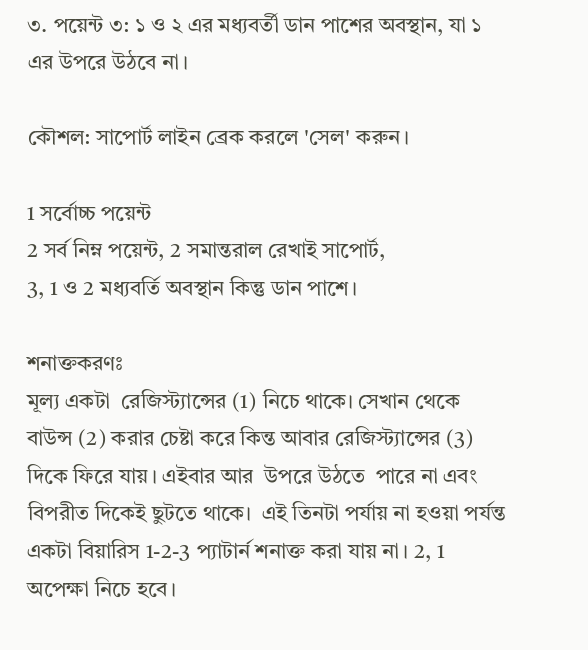৩. পয়েন্ট ৩: ১ ও ২ এর মধ্যবর্তী ডান পাশের অবস্থান, যা ১ এর উপরে উঠবে না।

কৌশল: সাপোর্ট লাইন ব্রেক করলে 'সেল' করুন।

1 সর্বোচ্চ পয়েন্ট
2 সর্ব নিম্ন পয়েন্ট, 2 সমান্তরাল রেখাই সাপোর্ট,
3, 1 ও 2 মধ্যবর্তি অবস্থান কিন্তু ডান পাশে।

শনাক্তকরণঃ
মূল্য একটা  রেজিস্ট্যান্সের (1) নিচে থাকে। সেখান থেকে বাউন্স (2) করার চেষ্টা করে কিন্ত আবার রেজিস্ট্যান্সের (3) দিকে ফিরে যায়। এইবার আর  উপরে উঠতে  পারে না এবং বিপরীত দিকেই ছুটতে থাকে।  এই তিনটা পর্যায় না হওয়া পর্যন্ত একটা বিয়ারিস 1-2-3 প্যাটার্ন শনাক্ত করা যায় না। 2, 1 অপেক্ষা নিচে হবে।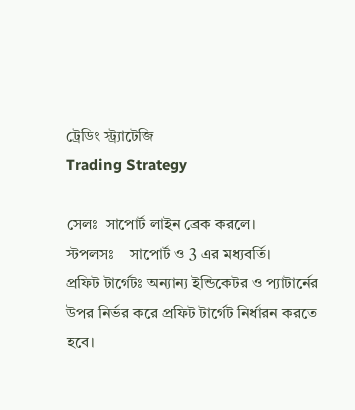ট্রেডিং স্ট্র্যাটেজি
Trading Strategy

সেলঃ  সাপোর্ট লাইন ব্রেক করলে।
স্টপলসঃ    সাপোর্ট ও 3 এর মধ্যবর্তি।
প্রফিট টার্গেটঃ অন্যান্য ইন্ডিকেটর ও প্যাটার্নের উপর নির্ভর করে প্রফিট টার্গেট নির্ধারন করতে হবে।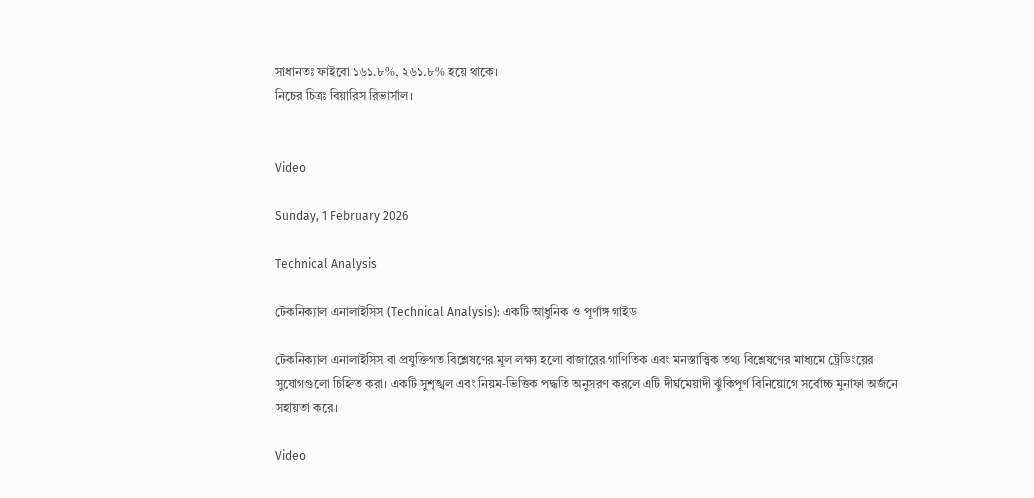সাধানতঃ ফাইবো ১৬১.৮%, ২৬১.৮% হয়ে থাকে।
নিচের চিত্রঃ বিয়ারিস রিভার্সাল।


Video

Sunday, 1 February 2026

Technical Analysis

টেকনিক্যাল এনালাইসিস (Technical Analysis): একটি আধুনিক ও পূর্ণাঙ্গ গাইড

টেকনিক্যাল এনালাইসিস বা প্রযুক্তিগত বিশ্লেষণের মূল লক্ষ্য হলো বাজারের গাণিতিক এবং মনস্তাত্ত্বিক তথ্য বিশ্লেষণের মাধ্যমে ট্রেডিংয়ের সুযোগগুলো চিহ্নিত করা। একটি সুশৃঙ্খল এবং নিয়ম-ভিত্তিক পদ্ধতি অনুসরণ করলে এটি দীর্ঘমেয়াদী ঝুঁকিপূর্ণ বিনিয়োগে সর্বোচ্চ মুনাফা অর্জনে সহায়তা করে।

Video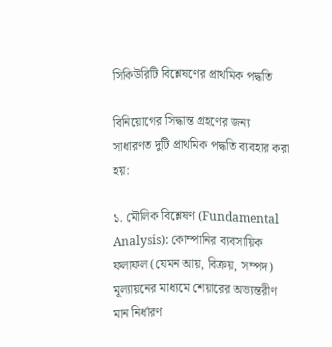সিকিউরিটি বিশ্লেষণের প্রাথমিক পদ্ধতি

বিনিয়োগের সিদ্ধান্ত গ্রহণের জন্য সাধারণত দুটি প্রাথমিক পদ্ধতি ব্যবহার করা হয়:

১. মৌলিক বিশ্লেষণ (Fundamental Analysis): কোম্পানির ব্যবসায়িক ফলাফল (যেমন আয়, বিক্রয়, সম্পদ) মূল্যায়নের মাধ্যমে শেয়ারের অভ্যন্তরীণ মান নির্ধারণ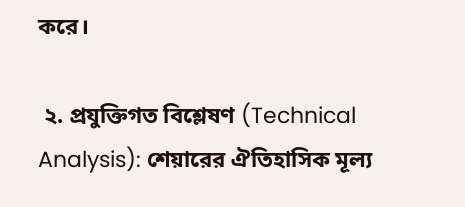করে।

 ২. প্রযুক্তিগত বিশ্লেষণ (Technical Analysis): শেয়ারের ঐতিহাসিক মূল্য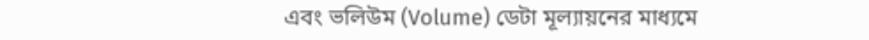এবং ভলিউম (Volume) ডেটা মূল্যায়নের মাধ্যমে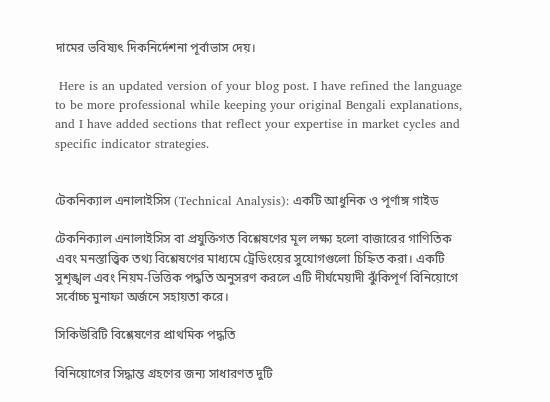দামের ভবিষ্যৎ দিকনির্দেশনা পূর্বাভাস দেয়।

 Here is an updated version of your blog post. I have refined the language to be more professional while keeping your original Bengali explanations, and I have added sections that reflect your expertise in market cycles and specific indicator strategies.


টেকনিক্যাল এনালাইসিস (Technical Analysis): একটি আধুনিক ও পূর্ণাঙ্গ গাইড

টেকনিক্যাল এনালাইসিস বা প্রযুক্তিগত বিশ্লেষণের মূল লক্ষ্য হলো বাজারের গাণিতিক এবং মনস্তাত্ত্বিক তথ্য বিশ্লেষণের মাধ্যমে ট্রেডিংয়ের সুযোগগুলো চিহ্নিত করা। একটি সুশৃঙ্খল এবং নিয়ম-ভিত্তিক পদ্ধতি অনুসরণ করলে এটি দীর্ঘমেয়াদী ঝুঁকিপূর্ণ বিনিয়োগে সর্বোচ্চ মুনাফা অর্জনে সহায়তা করে।

সিকিউরিটি বিশ্লেষণের প্রাথমিক পদ্ধতি

বিনিয়োগের সিদ্ধান্ত গ্রহণের জন্য সাধারণত দুটি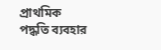প্রাথমিক পদ্ধতি ব্যবহার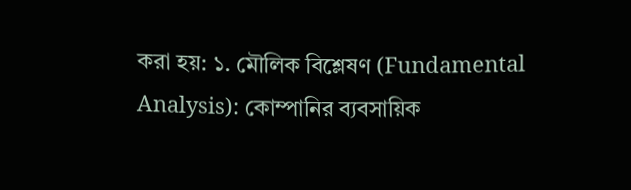করা হয়: ১. মৌলিক বিশ্লেষণ (Fundamental Analysis): কোম্পানির ব্যবসায়িক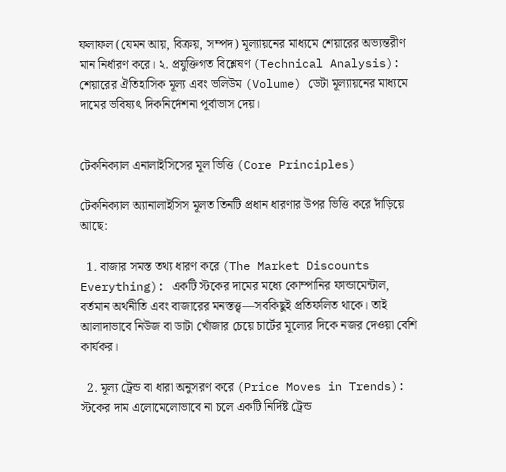ফলাফল (যেমন আয়, বিক্রয়, সম্পদ) মূল্যায়নের মাধ্যমে শেয়ারের অভ্যন্তরীণ মান নির্ধারণ করে। ২. প্রযুক্তিগত বিশ্লেষণ (Technical Analysis): শেয়ারের ঐতিহাসিক মূল্য এবং ভলিউম (Volume) ডেটা মূল্যায়নের মাধ্যমে দামের ভবিষ্যৎ দিকনির্দেশনা পূর্বাভাস দেয়।


টেকনিক্যাল এনালাইসিসের মূল ভিত্তি (Core Principles)

টেকনিক্যাল অ্যানালাইসিস মূলত তিনটি প্রধান ধারণার উপর ভিত্তি করে দাঁড়িয়ে আছে:

  1. বাজার সমস্ত তথ্য ধারণ করে (The Market Discounts Everything): একটি স্টকের দামের মধ্যে কোম্পানির ফান্ডামেন্টাল, বর্তমান অর্থনীতি এবং বাজারের মনস্তত্ত্ব—সবকিছুই প্রতিফলিত থাকে। তাই আলাদাভাবে নিউজ বা ডাটা খোঁজার চেয়ে চার্টের মূল্যের দিকে নজর দেওয়া বেশি কার্যকর।

  2. মূল্য ট্রেন্ড বা ধারা অনুসরণ করে (Price Moves in Trends): স্টকের দাম এলোমেলোভাবে না চলে একটি নির্দিষ্ট ট্রেন্ড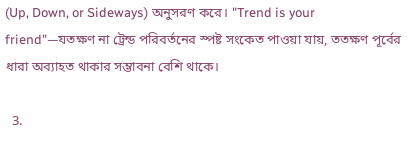(Up, Down, or Sideways) অনুসরণ করে। "Trend is your friend"—যতক্ষণ না ট্রেন্ড পরিবর্তনের স্পষ্ট সংকেত পাওয়া যায়, ততক্ষণ পূর্বের ধারা অব্যাহত থাকার সম্ভাবনা বেশি থাকে।

  3.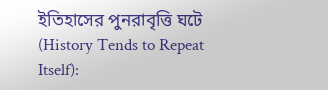ইতিহাসের পুনরাবৃত্তি ঘটে (History Tends to Repeat Itself):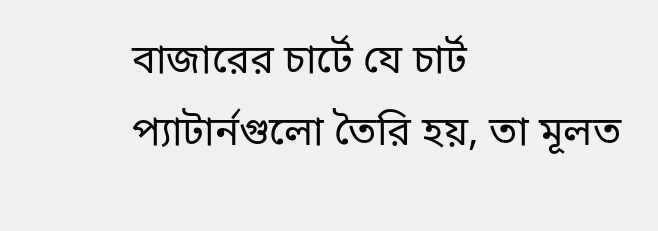বাজারের চার্টে যে চার্ট প্যাটার্নগুলো তৈরি হয়, তা মূলত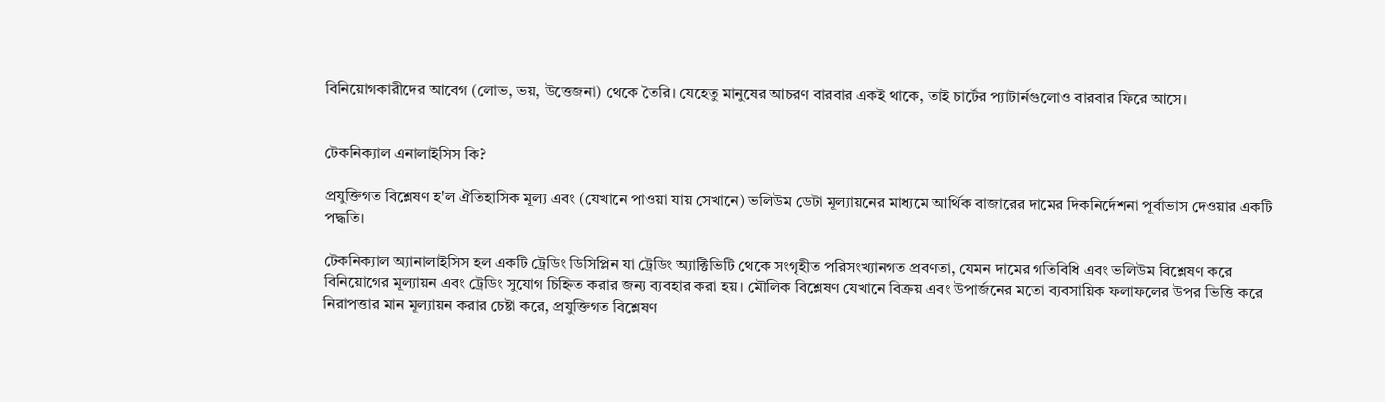বিনিয়োগকারীদের আবেগ (লোভ, ভয়, উত্তেজনা) থেকে তৈরি। যেহেতু মানুষের আচরণ বারবার একই থাকে, তাই চার্টের প্যাটার্নগুলোও বারবার ফিরে আসে।


টেকনিক্যাল এনালাইসিস কি?

প্রযুক্তিগত বিশ্লেষণ হ'ল ঐতিহাসিক মূল্য এবং (যেখানে পাওয়া যায় সেখানে) ভলিউম ডেটা মূল্যায়নের মাধ্যমে আর্থিক বাজারের দামের দিকনির্দেশনা পূর্বাভাস দেওয়ার একটি পদ্ধতি।

টেকনিক্যাল অ্যানালাইসিস হল একটি ট্রেডিং ডিসিপ্লিন যা ট্রেডিং অ্যাক্টিভিটি থেকে সংগৃহীত পরিসংখ্যানগত প্রবণতা, যেমন দামের গতিবিধি এবং ভলিউম বিশ্লেষণ করে বিনিয়োগের মূল্যায়ন এবং ট্রেডিং সুযোগ চিহ্নিত করার জন্য ব্যবহার করা হয়। মৌলিক বিশ্লেষণ যেখানে বিক্রয় এবং উপার্জনের মতো ব্যবসায়িক ফলাফলের উপর ভিত্তি করে নিরাপত্তার মান মূল্যায়ন করার চেষ্টা করে, প্রযুক্তিগত বিশ্লেষণ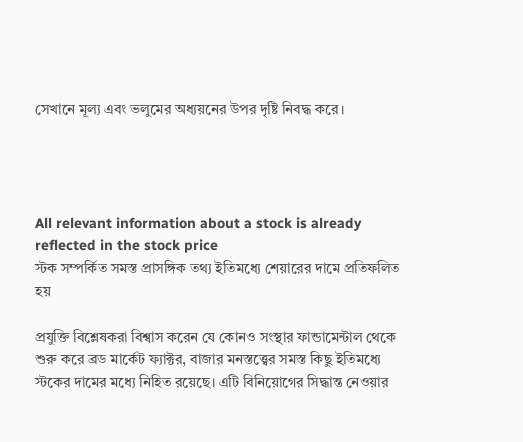সেখানে মূল্য এবং ভলুমের অধ্যয়নের উপর দৃষ্টি নিবদ্ধ করে।




All relevant information about a stock is already reflected in the stock price
স্টক সম্পর্কিত সমস্ত প্রাসঙ্গিক তথ্য ইতিমধ্যে শেয়ারের দামে প্রতিফলিত হয়

প্রযুক্তি বিশ্লেষকরা বিশ্বাস করেন যে কোনও সংস্থার ফান্ডামেন্টাল থেকে শুরু করে ব্রড মার্কেট ফ্যাক্টর, বাজার মনস্তত্ত্বের সমস্ত কিছু ইতিমধ্যে স্টকের দামের মধ্যে নিহিত রয়েছে। এটি বিনিয়োগের সিদ্ধান্ত নেওয়ার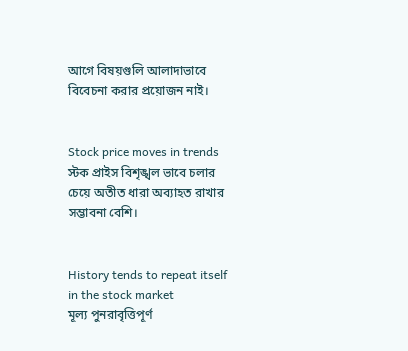আগে বিষয়গুলি আলাদাভাবে বিবেচনা করার প্রয়োজন নাই।


Stock price moves in trends
স্টক প্রাইস বিশৃঙ্খল ভাবে চলার চেয়ে অতীত ধারা অব্যাহত রাখার সম্ভাবনা বেশি।


History tends to repeat itself in the stock market
মূল্য পুনরাবৃত্তিপূর্ণ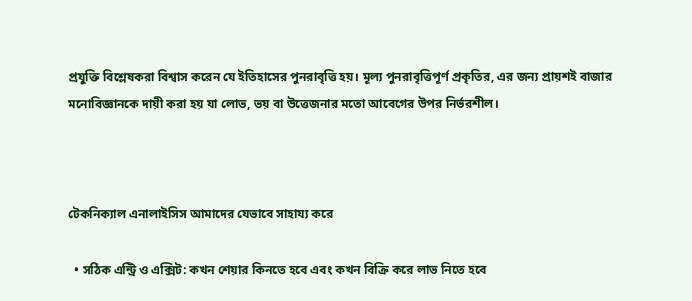প্রযুক্তি বিশ্লেষকরা বিশ্বাস করেন যে ইতিহাসের পুনরাবৃত্তি হয়। মূল্য পুনরাবৃত্তিপূর্ণ প্রকৃতির, এর জন্য প্রায়শই বাজার মনোবিজ্ঞানকে দায়ী করা হয় যা লোভ, ভয় বা উত্তেজনার মতো আবেগের উপর নির্ভরশীল।



টেকনিক্যাল এনালাইসিস আমাদের যেভাবে সাহায্য করে

  • সঠিক এন্ট্রি ও এক্সিট: কখন শেয়ার কিনতে হবে এবং কখন বিক্রি করে লাভ নিতে হবে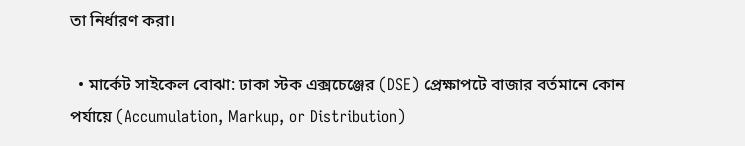তা নির্ধারণ করা।

  • মার্কেট সাইকেল বোঝা: ঢাকা স্টক এক্সচেঞ্জের (DSE) প্রেক্ষাপটে বাজার বর্তমানে কোন পর্যায়ে (Accumulation, Markup, or Distribution)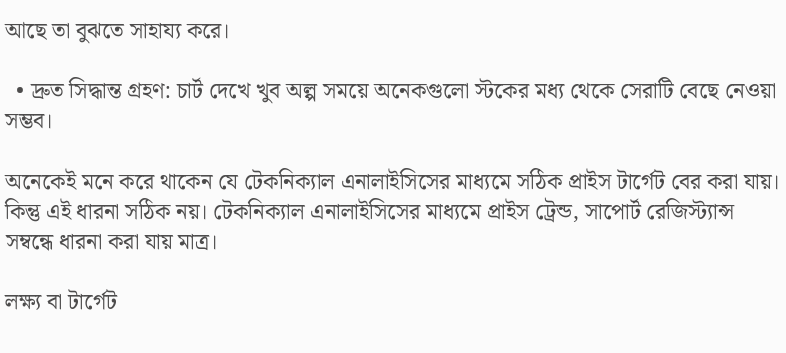আছে তা বুঝতে সাহায্য করে।

  • দ্রুত সিদ্ধান্ত গ্রহণ: চার্ট দেখে খুব অল্প সময়ে অনেকগুলো স্টকের মধ্য থেকে সেরাটি বেছে নেওয়া সম্ভব।

অনেকেই মনে করে থাকেন যে টেকনিক্যাল এনালাইসিসের মাধ্যমে সঠিক প্রাইস টার্গেট বের করা যায়। কিন্তু এই ধারনা সঠিক নয়। টেকনিক্যাল এনালাইসিসের মাধ্যমে প্রাইস ট্রেন্ড, সাপোর্ট রেজিস্ট্যান্স সম্বন্ধে ধারনা করা যায় মাত্র।

লক্ষ্য বা টার্গেট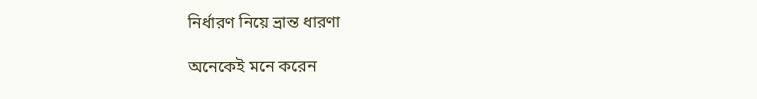নির্ধারণ নিয়ে ভ্রান্ত ধারণা

অনেকেই মনে করেন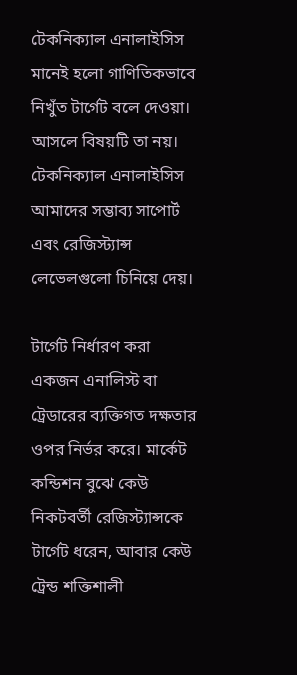টেকনিক্যাল এনালাইসিস মানেই হলো গাণিতিকভাবে নিখুঁত টার্গেট বলে দেওয়া। আসলে বিষয়টি তা নয়। টেকনিক্যাল এনালাইসিস আমাদের সম্ভাব্য সাপোর্ট এবং রেজিস্ট্যান্স লেভেলগুলো চিনিয়ে দেয়।

টার্গেট নির্ধারণ করা একজন এনালিস্ট বা ট্রেডারের ব্যক্তিগত দক্ষতার ওপর নির্ভর করে। মার্কেট কন্ডিশন বুঝে কেউ নিকটবর্তী রেজিস্ট্যান্সকে টার্গেট ধরেন, আবার কেউ ট্রেন্ড শক্তিশালী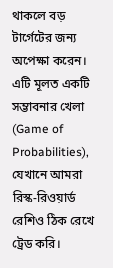থাকলে বড় টার্গেটের জন্য অপেক্ষা করেন। এটি মূলত একটি সম্ভাবনার খেলা (Game of Probabilities), যেখানে আমরা রিস্ক-রিওয়ার্ড রেশিও ঠিক রেখে ট্রেড করি।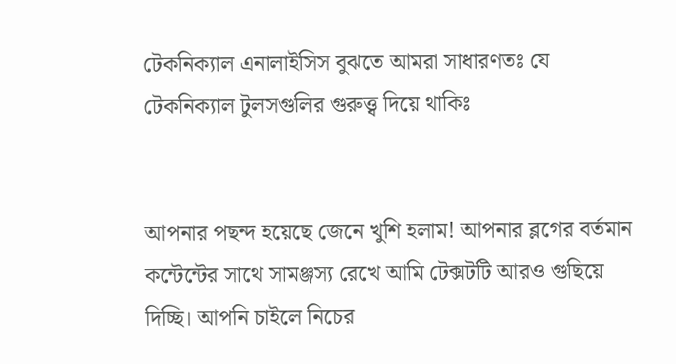টেকনিক্যাল এনালাইসিস বুঝতে আমরা সাধারণতঃ যে টেকনিক্যাল টুলসগুলির গুরুত্ত্ব দিয়ে থাকিঃ


আপনার পছন্দ হয়েছে জেনে খুশি হলাম! আপনার ব্লগের বর্তমান কন্টেন্টের সাথে সামঞ্জস্য রেখে আমি টেক্সটটি আরও গুছিয়ে দিচ্ছি। আপনি চাইলে নিচের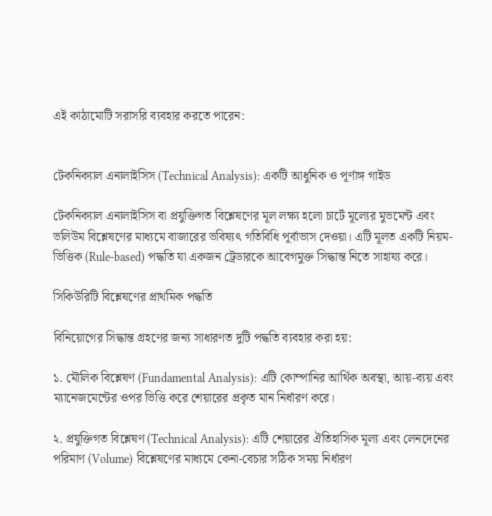এই কাঠামোটি সরাসরি ব্যবহার করতে পারেন:


টেকনিক্যাল এনালাইসিস (Technical Analysis): একটি আধুনিক ও পূর্ণাঙ্গ গাইড

টেকনিক্যাল এনালাইসিস বা প্রযুক্তিগত বিশ্লেষণের মূল লক্ষ্য হলো চার্টে মূল্যের মুভমেন্ট এবং ভলিউম বিশ্লেষণের মাধ্যমে বাজারের ভবিষ্যৎ গতিবিধি পূর্বাভাস দেওয়া। এটি মূলত একটি নিয়ম-ভিত্তিক (Rule-based) পদ্ধতি যা একজন ট্রেডারকে আবেগমুক্ত সিদ্ধান্ত নিতে সাহায্য করে।

সিকিউরিটি বিশ্লেষণের প্রাথমিক পদ্ধতি

বিনিয়োগের সিদ্ধান্ত গ্রহণের জন্য সাধারণত দুটি পদ্ধতি ব্যবহার করা হয়:

১. মৌলিক বিশ্লেষণ (Fundamental Analysis): এটি কোম্পানির আর্থিক অবস্থা, আয়-ব্যয় এবং ম্যানেজমেন্টের ওপর ভিত্তি করে শেয়ারের প্রকৃত মান নির্ধারণ করে।

২. প্রযুক্তিগত বিশ্লেষণ (Technical Analysis): এটি শেয়ারের ঐতিহাসিক মূল্য এবং লেনদেনের পরিমাণ (Volume) বিশ্লেষণের মাধ্যমে কেনা-বেচার সঠিক সময় নির্ধারণ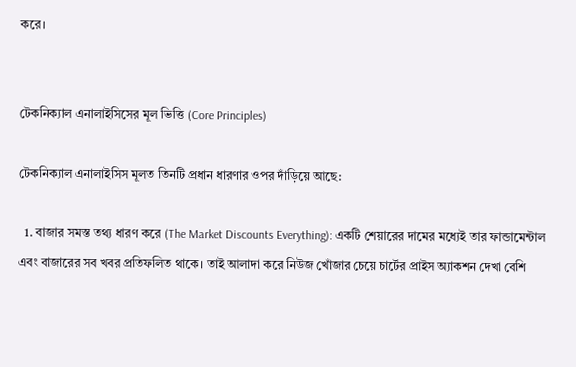করে।


টেকনিক্যাল এনালাইসিসের মূল ভিত্তি (Core Principles)

টেকনিক্যাল এনালাইসিস মূলত তিনটি প্রধান ধারণার ওপর দাঁড়িয়ে আছে:

  1. বাজার সমস্ত তথ্য ধারণ করে (The Market Discounts Everything): একটি শেয়ারের দামের মধ্যেই তার ফান্ডামেন্টাল এবং বাজারের সব খবর প্রতিফলিত থাকে। তাই আলাদা করে নিউজ খোঁজার চেয়ে চার্টের প্রাইস অ্যাকশন দেখা বেশি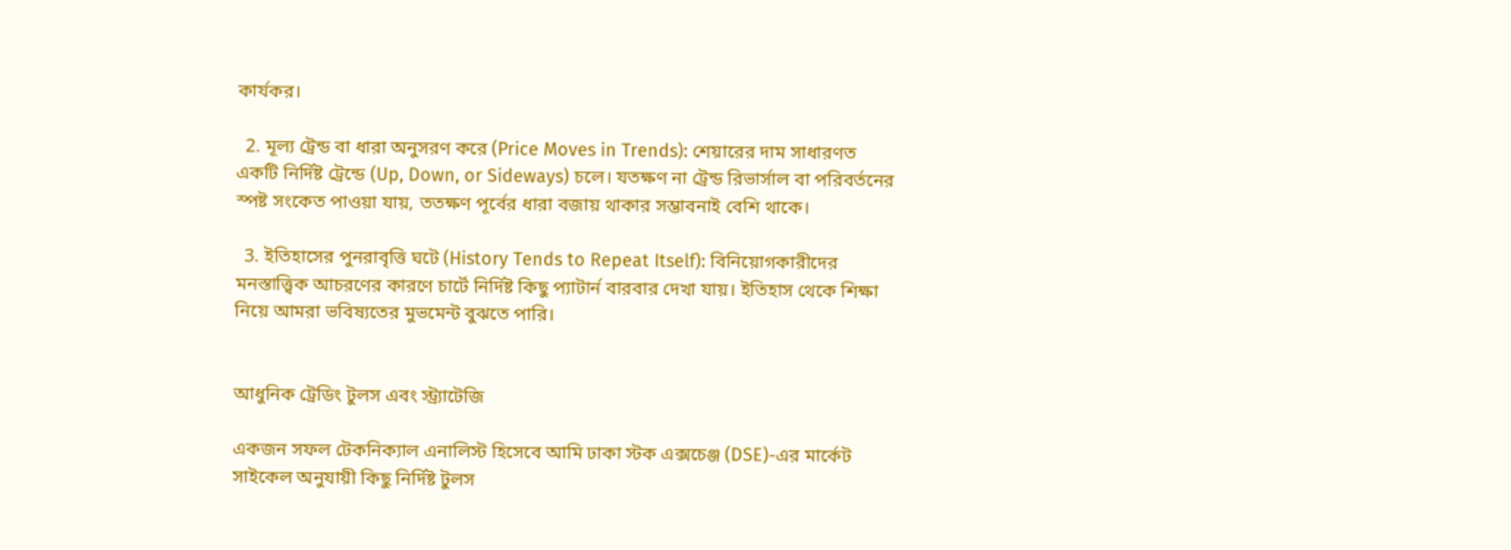কার্যকর।

  2. মূল্য ট্রেন্ড বা ধারা অনুসরণ করে (Price Moves in Trends): শেয়ারের দাম সাধারণত একটি নির্দিষ্ট ট্রেন্ডে (Up, Down, or Sideways) চলে। যতক্ষণ না ট্রেন্ড রিভার্সাল বা পরিবর্তনের স্পষ্ট সংকেত পাওয়া যায়, ততক্ষণ পূর্বের ধারা বজায় থাকার সম্ভাবনাই বেশি থাকে।

  3. ইতিহাসের পুনরাবৃত্তি ঘটে (History Tends to Repeat Itself): বিনিয়োগকারীদের মনস্তাত্ত্বিক আচরণের কারণে চার্টে নির্দিষ্ট কিছু প্যাটার্ন বারবার দেখা যায়। ইতিহাস থেকে শিক্ষা নিয়ে আমরা ভবিষ্যতের মুভমেন্ট বুঝতে পারি।


আধুনিক ট্রেডিং টুলস এবং স্ট্র্যাটেজি

একজন সফল টেকনিক্যাল এনালিস্ট হিসেবে আমি ঢাকা স্টক এক্সচেঞ্জ (DSE)-এর মার্কেট সাইকেল অনুযায়ী কিছু নির্দিষ্ট টুলস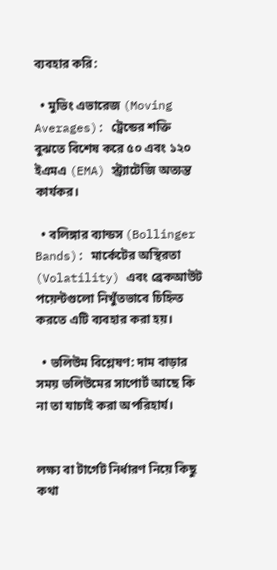ব্যবহার করি:

  • মুভিং এভারেজ (Moving Averages): ট্রেন্ডের শক্তি বুঝতে বিশেষ করে ৫০ এবং ১২০ ইএমএ (EMA) স্ট্র্যাটেজি অত্যন্ত কার্যকর।

  • বলিঙ্গার ব্যান্ডস (Bollinger Bands): মার্কেটের অস্থিরতা (Volatility) এবং ব্রেকআউট পয়েন্টগুলো নিখুঁতভাবে চিহ্নিত করতে এটি ব্যবহার করা হয়।

  • ভলিউম বিশ্লেষণ: দাম বাড়ার সময় ভলিউমের সাপোর্ট আছে কি না তা যাচাই করা অপরিহার্য।


লক্ষ্য বা টার্গেট নির্ধারণ নিয়ে কিছু কথা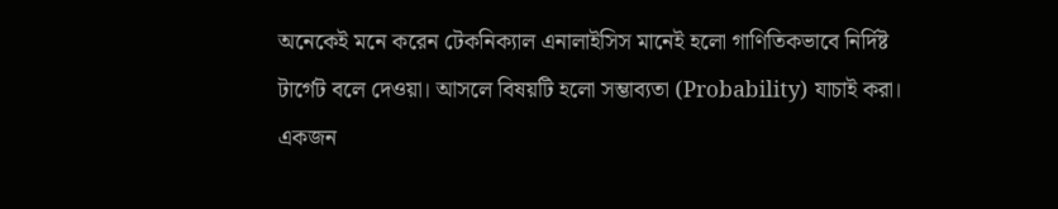অনেকেই মনে করেন টেকনিক্যাল এনালাইসিস মানেই হলো গাণিতিকভাবে নির্দিষ্ট টার্গেট বলে দেওয়া। আসলে বিষয়টি হলো সম্ভাব্যতা (Probability) যাচাই করা। একজন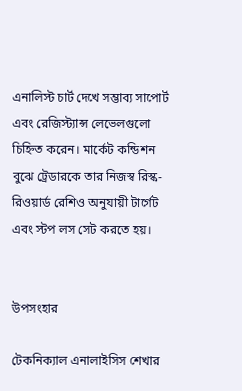এনালিস্ট চার্ট দেখে সম্ভাব্য সাপোর্ট এবং রেজিস্ট্যান্স লেভেলগুলো চিহ্নিত করেন। মার্কেট কন্ডিশন বুঝে ট্রেডারকে তার নিজস্ব রিস্ক-রিওয়ার্ড রেশিও অনুযায়ী টার্গেট এবং স্টপ লস সেট করতে হয়।


উপসংহার

টেকনিক্যাল এনালাইসিস শেখার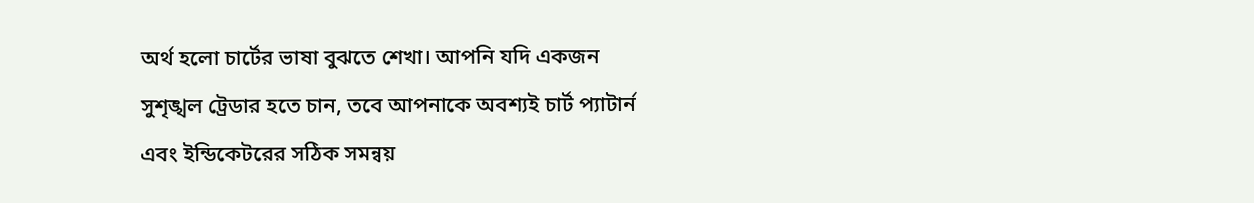অর্থ হলো চার্টের ভাষা বুঝতে শেখা। আপনি যদি একজন সুশৃঙ্খল ট্রেডার হতে চান, তবে আপনাকে অবশ্যই চার্ট প্যাটার্ন এবং ইন্ডিকেটরের সঠিক সমন্বয়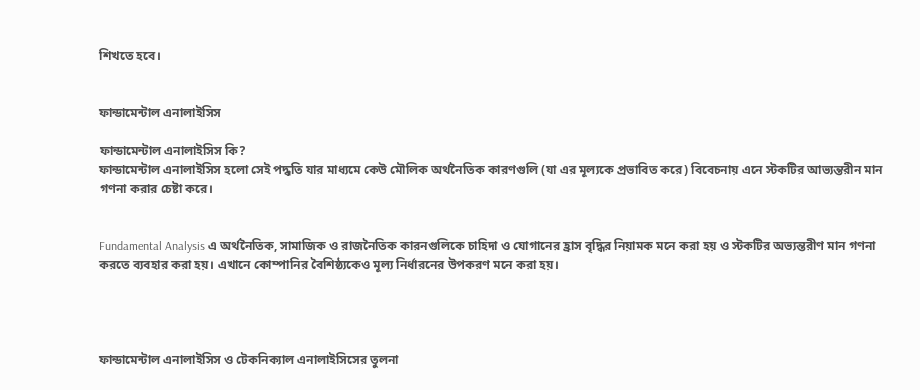শিখতে হবে।


ফান্ডামেন্টাল এনালাইসিস

ফান্ডামেন্টাল এনালাইসিস কি?
ফান্ডামেন্টাল এনালাইসিস হলো সেই পদ্ধতি যার মাধ্যমে কেউ মৌলিক অর্থনৈতিক কারণগুলি (যা এর মূল্যকে প্রভাবিত করে) বিবেচনায় এনে স্টকটির আভ্যন্তরীন মান গণনা করার চেষ্টা করে।


Fundamental Analysis এ অর্থনৈতিক, সামাজিক ও রাজনৈতিক কারনগুলিকে চাহিদা ও যোগানের হ্রাস বৃদ্ধির নিয়ামক মনে করা হয় ও স্টকটির অভ্যন্তরীণ মান গণনা করতে ব্যবহার করা হয়। এখানে কোম্পানির বৈশিষ্ঠ্যকেও মূল্য নির্ধারনের উপকরণ মনে করা হয়।




ফান্ডামেন্টাল এনালাইসিস ও টেকনিক্যাল এনালাইসিসের তুলনা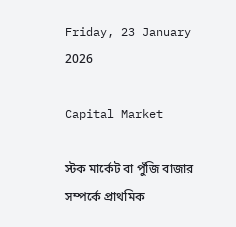Friday, 23 January 2026

Capital Market

স্টক মার্কেট বা পুঁজি বাজার সম্পর্কে প্রাথমিক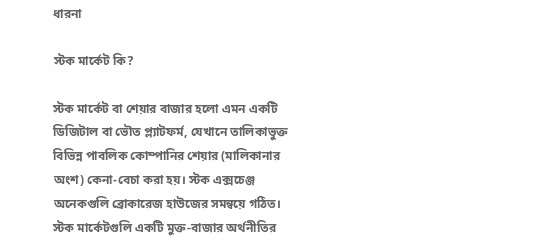ধারনা

স্টক মার্কেট কি?

স্টক মার্কেট বা শেয়ার বাজার হলো এমন একটি ডিজিটাল বা ভৌত প্ল্যাটফর্ম, যেখানে তালিকাভুক্ত বিভিন্ন পাবলিক কোম্পানির শেয়ার (মালিকানার অংশ) কেনা-বেচা করা হয়। স্টক এক্সচেঞ্জ অনেকগুলি ব্রোকারেজ হাউজের সমন্বয়ে গঠিত।  স্টক মার্কেটগুলি একটি মুক্ত-বাজার অর্থনীতির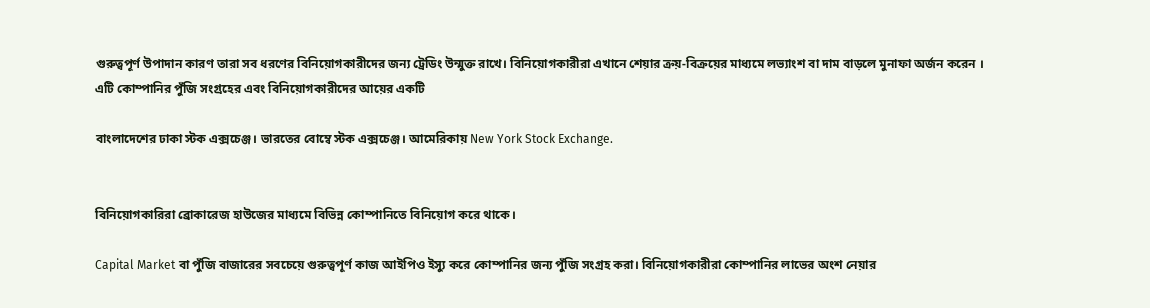গুরুত্বপূর্ণ উপাদান কারণ তারা সব ধরণের বিনিয়োগকারীদের জন্য ট্রেডিং উন্মুক্ত রাখে। বিনিয়োগকারীরা এখানে শেয়ার ক্রয়-বিক্রয়ের মাধ্যমে লভ্যাংশ বা দাম বাড়লে মুনাফা অর্জন করেন । এটি কোম্পানির পুঁজি সংগ্রহের এবং বিনিয়োগকারীদের আয়ের একটি

বাংলাদেশের ঢাকা স্টক এক্সচেঞ্জ। ভারতের বোম্বে স্টক এক্সচেঞ্জ। আমেরিকায় New York Stock Exchange.


বিনিয়োগকারিরা ব্রোকারেজ হাউজের মাধ্যমে বিভিন্ন কোম্পানিতে বিনিয়োগ করে থাকে।

Capital Market বা পুঁজি বাজারের সবচেয়ে গুরুত্বপূর্ণ কাজ আইপিও ইস্যু করে কোম্পানির জন্য পুঁজি সংগ্রহ করা। বিনিয়োগকারীরা কোম্পানির লাভের অংশ নেয়ার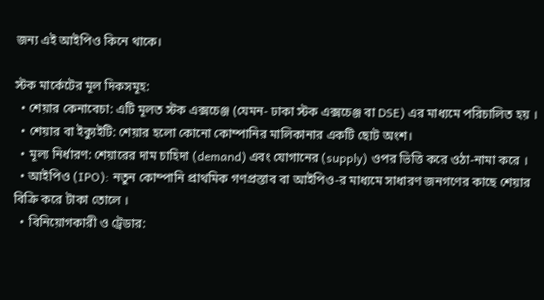জন্য এই আইপিও কিনে থাকে।

স্টক মার্কেটের মূল দিকসমূহ:
  • শেয়ার কেনাবেচা: এটি মূলত স্টক এক্সচেঞ্জ (যেমন- ঢাকা স্টক এক্সচেঞ্জ বা DSE) এর মাধ্যমে পরিচালিত হয় ।
  • শেয়ার বা ইক্যুইটি: শেয়ার হলো কোনো কোম্পানির মালিকানার একটি ছোট অংশ।
  • মূল্য নির্ধারণ: শেয়ারের দাম চাহিদা (demand) এবং যোগানের (supply) ওপর ভিত্তি করে ওঠা-নামা করে ।
  • আইপিও (IPO): নতুন কোম্পানি প্রাথমিক গণপ্রস্তাব বা আইপিও-র মাধ্যমে সাধারণ জনগণের কাছে শেয়ার বিক্রি করে টাকা তোলে ।
  • বিনিয়োগকারী ও ট্রেডার: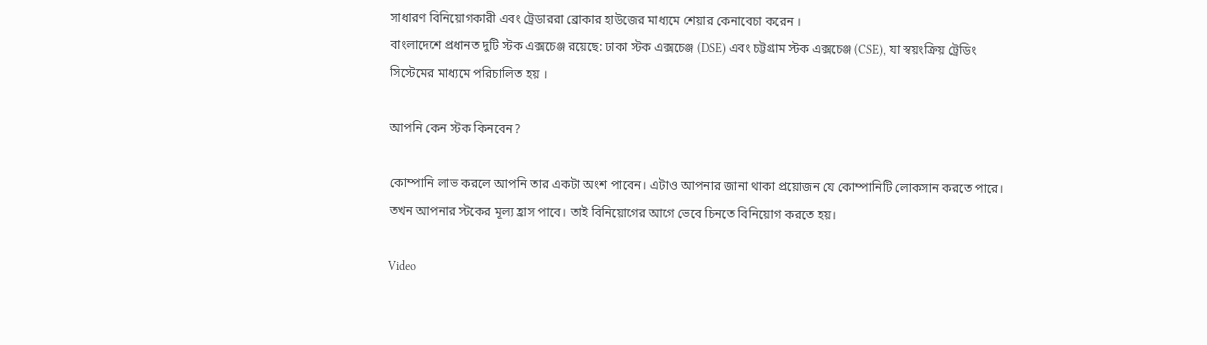সাধারণ বিনিয়োগকারী এবং ট্রেডাররা ব্রোকার হাউজের মাধ্যমে শেয়ার কেনাবেচা করেন ।
বাংলাদেশে প্রধানত দুটি স্টক এক্সচেঞ্জ রয়েছে: ঢাকা স্টক এক্সচেঞ্জ (DSE) এবং চট্টগ্রাম স্টক এক্সচেঞ্জ (CSE), যা স্বয়ংক্রিয় ট্রেডিং সিস্টেমের মাধ্যমে পরিচালিত হয় ।

আপনি কেন স্টক কিনবেন?

কোম্পানি লাভ করলে আপনি তার একটা অংশ পাবেন। এটাও আপনার জানা থাকা প্রয়োজন যে কোম্পানিটি লোকসান করতে পারে। তখন আপনার স্টকের মূল্য হ্রাস পাবে। তাই বিনিয়োগের আগে ভেবে চিনতে বিনিয়োগ করতে হয়।

Video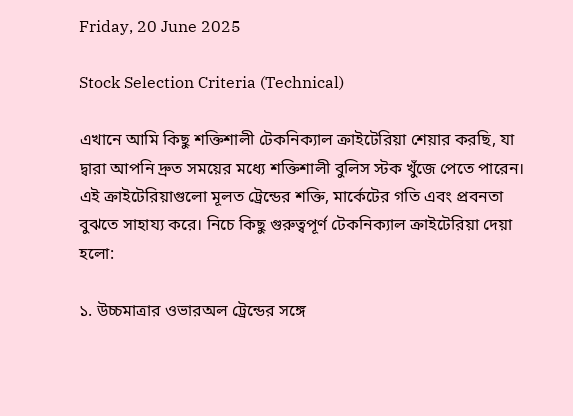Friday, 20 June 2025

Stock Selection Criteria (Technical)

এখানে আমি কিছু শক্তিশালী টেকনিক্যাল ক্রাইটেরিয়া শেয়ার করছি, যা দ্বারা আপনি দ্রুত সময়ের মধ্যে শক্তিশালী বুলিস স্টক খুঁজে পেতে পারেন। এই ক্রাইটেরিয়াগুলো মূলত ট্রেন্ডের শক্তি, মার্কেটের গতি এবং প্রবনতা বুঝতে সাহায্য করে। নিচে কিছু গুরুত্বপূর্ণ টেকনিক্যাল ক্রাইটেরিয়া দেয়া হলো:

১. উচ্চমাত্রার ওভারঅল ট্রেন্ডের সঙ্গে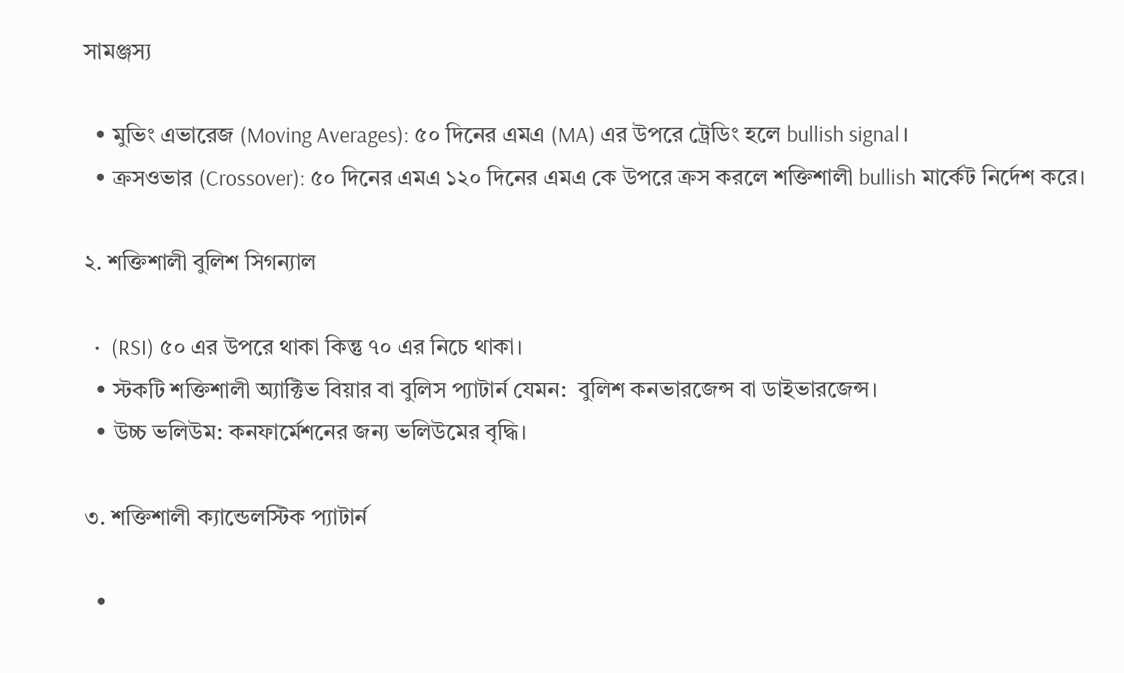সামঞ্জস্য

  • মুভিং এভারেজ (Moving Averages): ৫০ দিনের এমএ (MA) এর উপরে ট্রেডিং হলে bullish signal।
  • ক্রসওভার (Crossover): ৫০ দিনের এমএ ১২০ দিনের এমএ কে উপরে ক্রস করলে শক্তিশালী bullish মার্কেট নির্দেশ করে।

২. শক্তিশালী বুলিশ সিগন্যাল

  •  (RSI) ৫০ এর উপরে থাকা কিন্তু ৭০ এর নিচে থাকা।
  • স্টকটি শক্তিশালী অ্যাক্টিভ বিয়ার বা বুলিস প্যাটার্ন যেমন:  বুলিশ কনভারজেন্স বা ডাইভারজেন্স।
  • উচ্চ ভলিউম: কনফার্মেশনের জন্য ভলিউমের বৃদ্ধি।

৩. শক্তিশালী ক্যান্ডেলস্টিক প্যাটার্ন

  •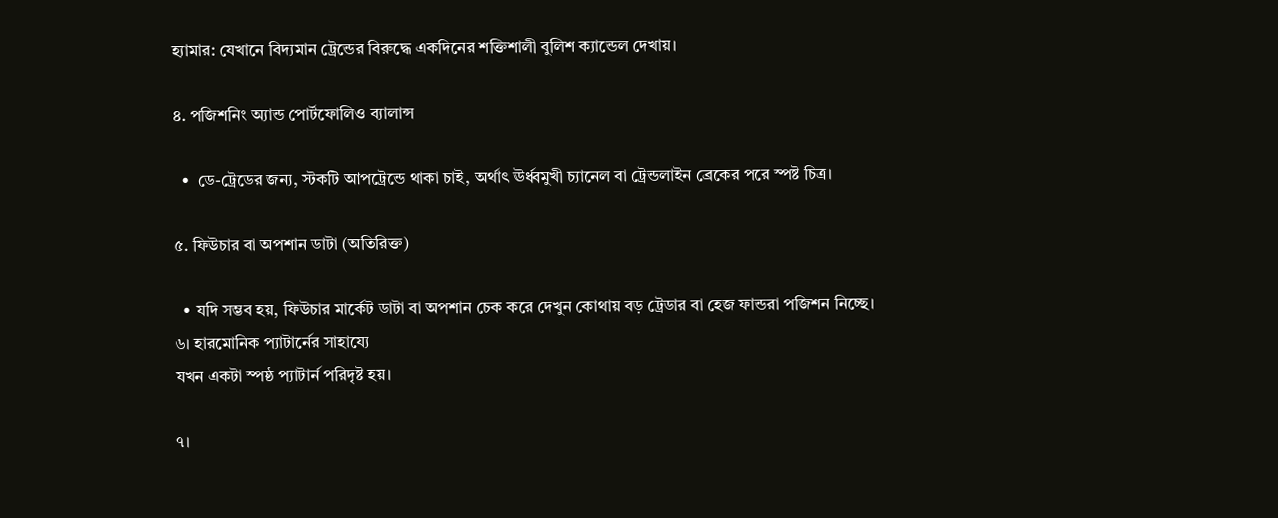হ্যামার: যেখানে বিদ্যমান ট্রেন্ডের বিরুদ্ধে একদিনের শক্তিশালী বুলিশ ক্যান্ডেল দেখায়।

৪. পজিশনিং অ্যান্ড পোর্টফোলিও ব্যালান্স

  •  ডে-ট্রেডের জন্য, স্টকটি আপট্রেন্ডে থাকা চাই, অর্থাৎ ঊর্ধ্বমুখী চ্যানেল বা ট্রেন্ডলাইন ব্রেকের পরে স্পষ্ট চিত্র।

৫. ফিউচার বা অপশান ডাটা (অতিরিক্ত)

  • যদি সম্ভব হয়, ফিউচার মার্কেট ডাটা বা অপশান চেক করে দেখুন কোথায় বড় ট্রেডার বা হেজ ফান্ডরা পজিশন নিচ্ছে।
৬। হারমোনিক প্যাটার্নের সাহায্যে
যখন একটা স্পষ্ঠ প্যাটার্ন পরিদৃষ্ট হয়।

৭।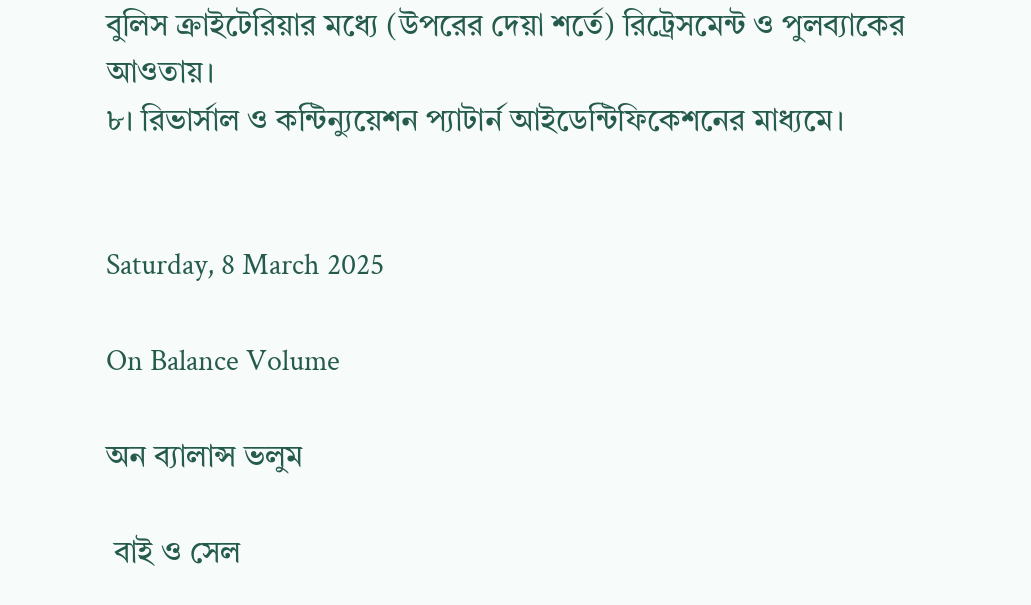বুলিস ক্রাইটেরিয়ার মধ্যে (উপরের দেয়া শর্তে) রিট্রেসমেন্ট ও পুলব্যাকের আওতায়।
৮। রিভার্সাল ও কন্টিন্যুয়েশন প্যাটার্ন আইডেন্টিফিকেশনের মাধ্যমে।


Saturday, 8 March 2025

On Balance Volume

অন ব্যালান্স ভলুম

 বাই ও সেল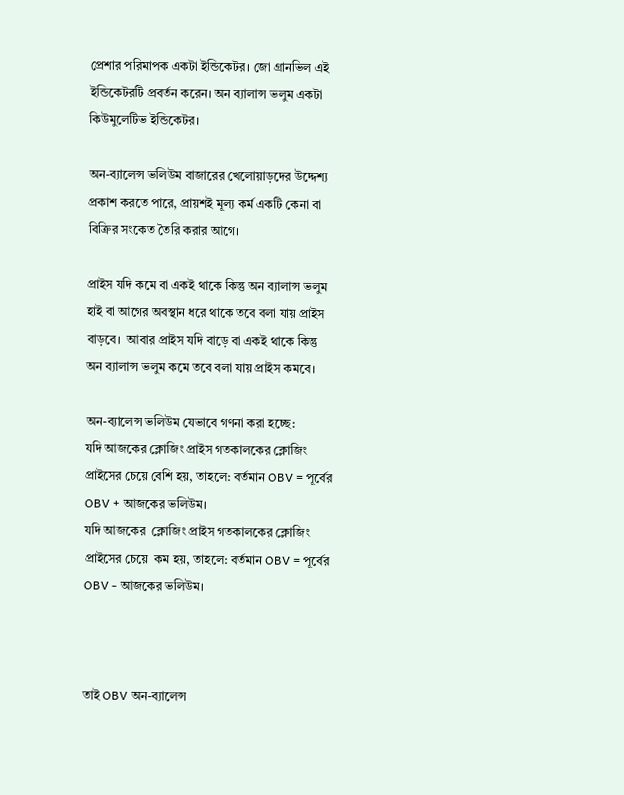প্রেশার পরিমাপক একটা ইন্ডিকেটর। জো গ্রানভিল এই ইন্ডিকেটরটি প্রবর্তন করেন। অন ব্যালান্স ভলুম একটা কিউমুলেটিভ ইন্ডিকেটর।

অন-ব্যালেন্স ভলিউম বাজারের খেলোয়াড়দের উদ্দেশ্য প্রকাশ করতে পারে, প্রায়শই মূল্য কর্ম একটি কেনা বা বিক্রির সংকেত তৈরি করার আগে।

প্রাইস যদি কমে বা একই থাকে কিন্তু অন ব্যালান্স ভলুম হাই বা আগের অবস্থান ধরে থাকে তবে বলা যায় প্রাইস বাড়বে।  আবার প্রাইস যদি বাড়ে বা একই থাকে কিন্তু অন ব্যালান্স ভলুম কমে তবে বলা যায় প্রাইস কমবে।

অন-ব্যালেন্স ভলিউম যেভাবে গণনা করা হচ্ছে:
যদি আজকের ক্লোজিং প্রাইস গতকালকের ক্লোজিং প্রাইসের চেয়ে বেশি হয়, তাহলে: বর্তমান OBV = পূর্বের OBV + আজকের ভলিউম।
যদি আজকের  ক্লোজিং প্রাইস গতকালকের ক্লোজিং প্রাইসের চেয়ে  কম হয়, তাহলে: বর্তমান OBV = পূর্বের OBV - আজকের ভলিউম।



তাই OBV অন-ব্যালেন্স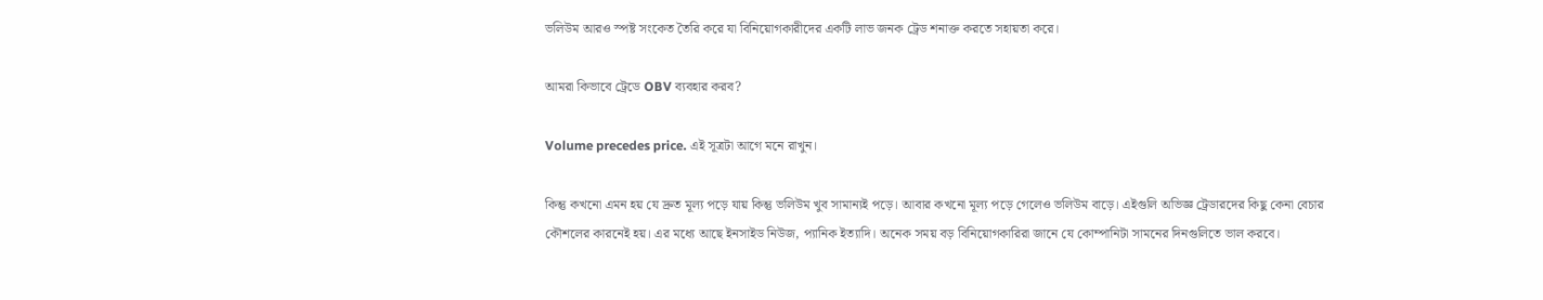ভলিউম আরও স্পষ্ট সংকেত তৈরি করে যা বিনিয়োগকারীদের একটি লাভ জনক ট্রেড শনাক্ত করতে সহায়তা করে।

আমরা কিভাবে ট্রেডে OBV ব্যবহার করব?

Volume precedes price. এই সূত্রটা আগে মনে রাখুন।

কিন্তু কখনো এমন হয় যে দ্রুত মূল্য পড়ে যায় কিন্তু ভলিউম খুব সামান্যই পড়ে। আবার কখনো মূল্য পড়ে গেলেও ভলিউম বাড়ে। এইগুলি অভিজ্ঞ ট্রেডারদের কিছু কেনা বেচার কৌশলের কারনেই হয়। এর মধ্যে আছে ইনসাইড নিউজ, প্যানিক ইত্যাদি। অনেক সময় বড় বিনিয়োগকারিরা জানে যে কোম্পানিটা সামনের দিনগুলিতে ভাল করবে।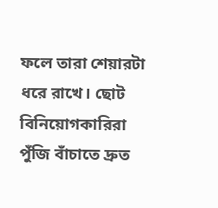ফলে তারা শেয়ারটা ধরে রাখে। ছোট বিনিয়োগকারিরা পুঁজি বাঁচাতে দ্রুত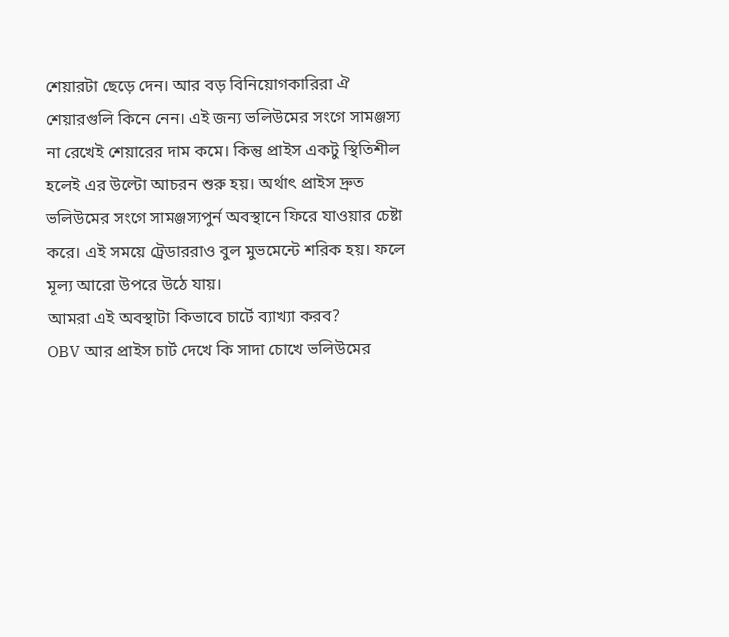শেয়ারটা ছেড়ে দেন। আর বড় বিনিয়োগকারিরা ঐ শেয়ারগুলি কিনে নেন। এই জন্য ভলিউমের সংগে সামঞ্জস্য না রেখেই শেয়ারের দাম কমে। কিন্তু প্রাইস একটু স্থিতিশীল হলেই এর উল্টো আচরন শুরু হয়। অর্থাৎ প্রাইস দ্রুত ভলিউমের সংগে সামঞ্জস্যপুর্ন অবস্থানে ফিরে যাওয়ার চেষ্টা করে। এই সময়ে ট্রেডাররাও বুল মুভমেন্টে শরিক হয়। ফলে মূল্য আরো উপরে উঠে যায়।
আমরা এই অবস্থাটা কিভাবে চার্টে ব্যাখ্যা করব?
OBV আর প্রাইস চার্ট দেখে কি সাদা চোখে ভলিউমের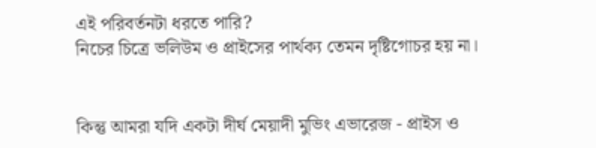এই পরিবর্তনটা ধরতে পারি?
নিচের চিত্রে ভলিউম ও প্রাইসের পার্থক্য তেমন দৃষ্টিগোচর হয় না।


কিন্তু আমরা যদি একটা দীর্ঘ মেয়াদী মুভিং এভারেজ - প্রাইস ও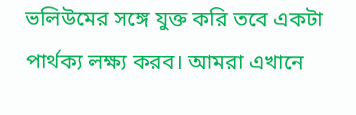ভলিউমের সঙ্গে যুক্ত করি তবে একটা পার্থক্য লক্ষ্য করব। আমরা এখানে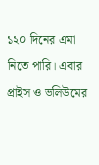১২০ দিনের এমা নিতে পারি। এবার প্রাইস ও ভলিউমের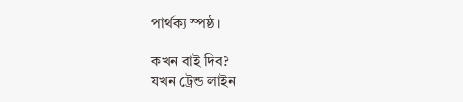পার্থক্য স্পষ্ঠ।

কখন বাই দিব?
যখন ট্রেন্ড লাইন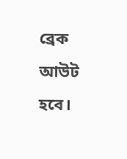ব্রেক আউট হবে।